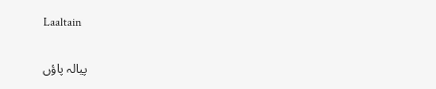Laaltain

پیالہ پاؤں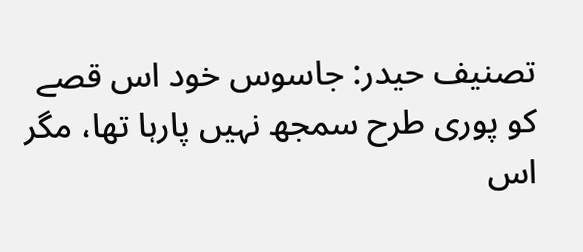تصنیف حیدر: جاسوس خود اس قصے کو پوری طرح سمجھ نہیں پارہا تھا، مگر اس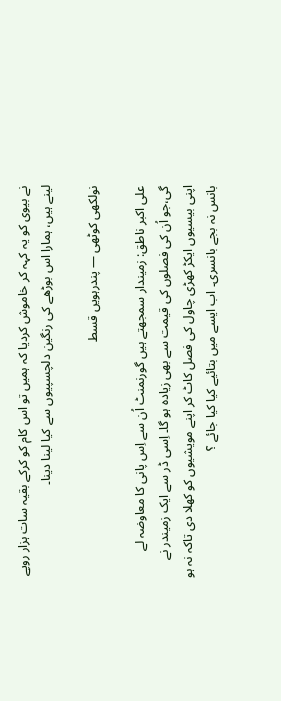نے بیوی کو یہ کہہ کر خاموش کردیا کہ ہمیں تو اس کام کو کرکے بقیہ سات ہزار روپے لینے ہیں، ہمارا اس بوڑھے کی رنگین دلچسپیوں سے کیا لینا دینا۔

نولکھی کوٹھی — پندرہویں قسط

علی اکبر ناطق: زمیندار سمجھتے ہیں گورنمنٹ اُن سے اِس پانی کا معاوضہ لے گی،جو اُن کی فصلوں کی قیمت سے بھی زیادہ ہو گا۔ اِسی ڈر سے ایک زمیندر نے اپنی بیسیوں ایکڑ کھڑی چاول کی فصل کاٹ کر اپنے مویشیوں کو کھلا دی تاکہ نہ ہو بانس نہ بجے بانسری۔ اب ایسے میں بتائیے کیا کیا جائے ؟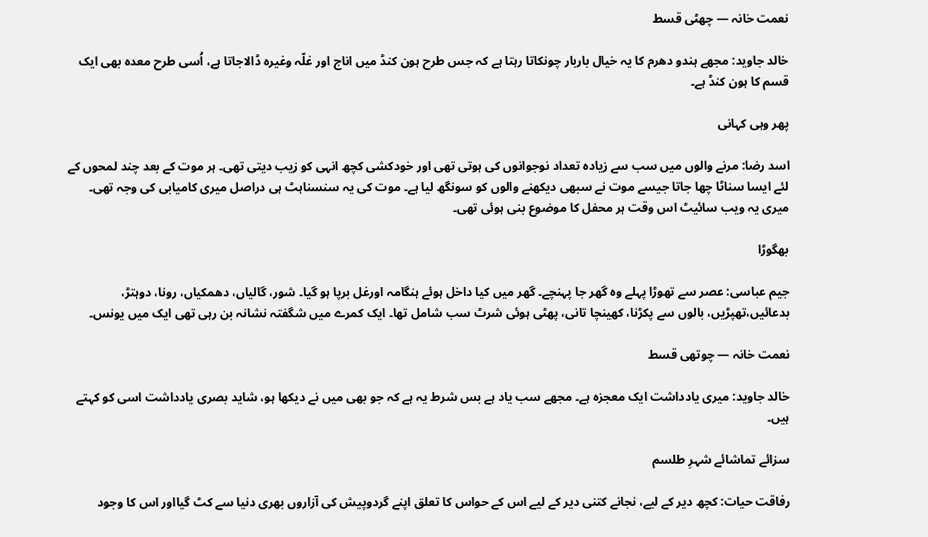نعمت خانہ — چھٹی قسط

خالد جاوید: مجھے ہندو دھرم کا یہ خیال باربار چونکاتا رہتا ہے کہ جس طرح ہون کنڈ میں اناج اور غلّہ وغیرہ ڈالاجاتا ہے، اُسی طرح معدہ بھی ایک قسم کا ہون کنڈ ہے۔

پھر وہی کہانی

اسد رضا: مرنے والوں میں سب سے زیادہ تعداد نوجوانوں کی ہوتی تھی اور خودکشی کچھ انہی کو زیب دیتی تھی۔ ہر موت کے بعد چند لمحوں کے لئے ایسا سناٹا چھا جاتا جیسے موت نے سبھی دیکھنے والوں کو سونگھ لیا ہے۔ موت کی یہ سنسناہٹ ہی دراصل میری کامیابی کی وجہ تھی۔ میری یہ ویب سائیٹ اس وقت ہر محفل کا موضوع بنی ہوئی تھی۔

بھگوڑا

جیم عباسی: عصر سے تھوڑا پہلے وہ گھر جا پہنچے۔ گھر میں کیا داخل ہوئے ہنگامہ اورغل برپا ہو گیا۔ شور، گالیاں، دھمکیاں، رونا، دوہتڑ، بدعائیں،تھپڑیں، بالوں سے پکڑنا، کھینچا تانی، پھٹی ہوئی شرٹ سب شامل تھا۔ ایک کمرے میں شگفتہ نشانہ بن رہی تھی ایک میں یونس۔

نعمت خانہ — چوتھی قسط

خالد جاوید: میری یادداشت ایک معجزہ ہے۔ مجھے سب یاد ہے بس شرط یہ ہے کہ جو بھی میں نے دیکھا ہو، شاید بصری یادداشت اسی کو کہتے ہیں۔

سزائے تماشائے شہرِ طلسم

رفاقت حیات: کچھ دیر کے لیے، نجانے کتنی دیر کے لیے اس کے حواس کا تعلق اپنے گردوپیش کی آزاروں بھری دنیا سے کٹ گیااور اس کا وجود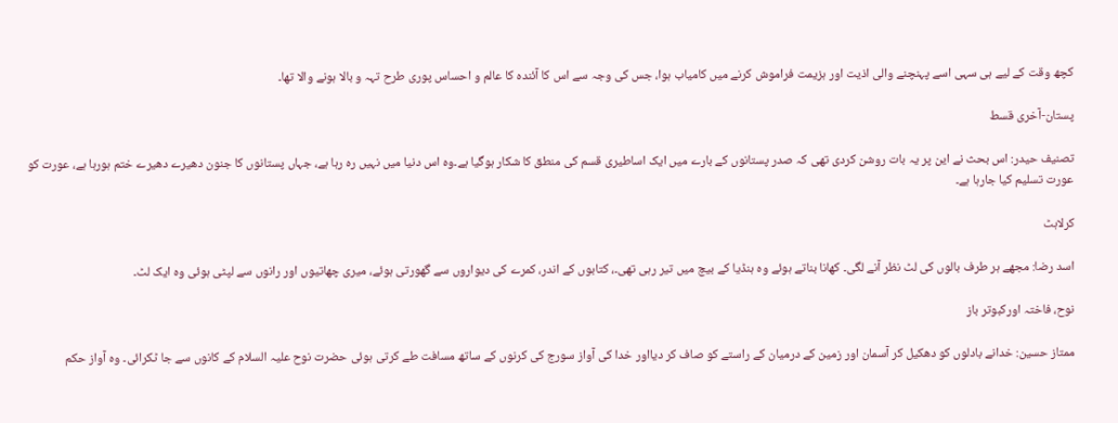کچھ وقت کے لیے ہی سہی اسے پہنچنے والی اذیت اور ہزیمت فراموش کرنے میں کامیاب ہوا، جس کی وجہ سے اس کا آئندہ کا عالم و احساس پوری طرح تہہ و بالا ہونے والا تھا۔

پستان-آخری قسط

تصنیف حیدر: اس بحث نے این پر یہ بات روشن کردی تھی کہ صدر پستانوں کے بارے میں ایک اساطیری قسم کی منطق کا شکار ہوگیا ہے۔وہ اس دنیا میں نہیں رہ رہا ہے، جہاں پستانوں کا جنون دھیرے دھیرے ختم ہورہا ہے، عورت کو عورت تسلیم کیا جارہا ہے۔

کرلاہٹ

اسد رضا: مجھے ہر طرف بالوں کی لٹ نظر آنے لگی۔ کھانا بناتے ہوئے وہ ہنڈیا کے بیچ میں تیر رہی تھی۔، کتابوں کے اندر، کمرے کی دیواروں سے گھورتی ہوئے، میری چھاتیوں اور رانوں سے لپٹی ہوئی وہ ایک لٹ۔

نوح، فاختہ اورکبوتر باز

ممتاز حسین: خدانے بادلوں کو دھکیل کر آسمان اور زمین کے درمیان کے راستے کو صاف کر دیااور خدا کی آواز سورج کی کرنوں کے ساتھ مسافت طے کرتی ہوئی حضرت نوح علیہ السلام کے کانوں سے جا ٹکرائی۔ وہ آواز حکم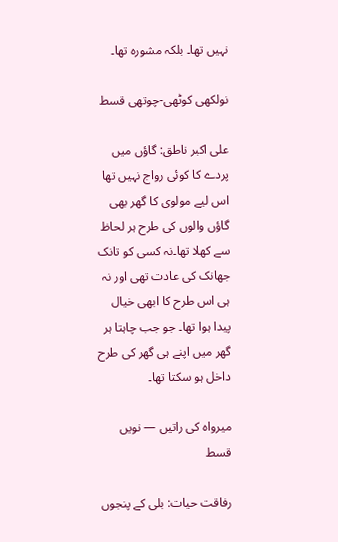نہیں تھا۔ بلکہ مشورہ تھا۔

نولکھی کوٹھی-چوتھی قسط

علی اکبر ناطق: گاؤں میں پردے کا کوئی رواج نہیں تھا اس لیے مولوی کا گھر بھی گاؤں والوں کی طرح ہر لحاظ سے کھلا تھا۔نہ کسی کو تانک جھانک کی عادت تھی اور نہ ہی اس طرح کا ابھی خیال پیدا ہوا تھا۔ جو جب چاہتا ہر گھر میں اپنے ہی گھر کی طرح داخل ہو سکتا تھا۔

میرواہ کی راتیں — نویں قسط

رفاقت حیات: بلی کے پنجوں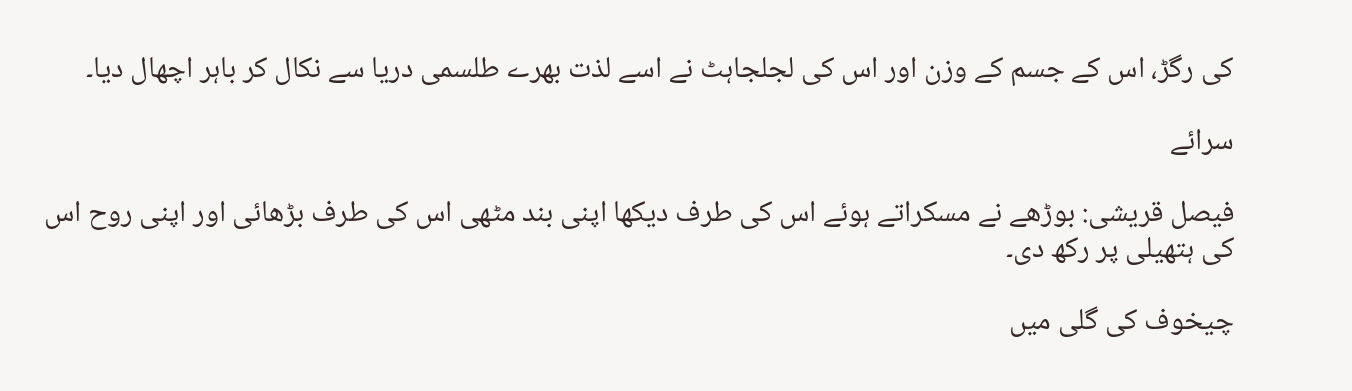کی رگڑ، اس کے جسم کے وزن اور اس کی لجلجاہٹ نے اسے لذت بھرے طلسمی دریا سے نکال کر باہر اچھال دیا۔

سرائے

فیصل قریشی: بوڑھے نے مسکراتے ہوئے اس کی طرف دیکھا اپنی بند مٹھی اس کی طرف بڑھائی اور اپنی روح اس کی ہتھیلی پر رکھ دی۔

چیخوف کی گلی میں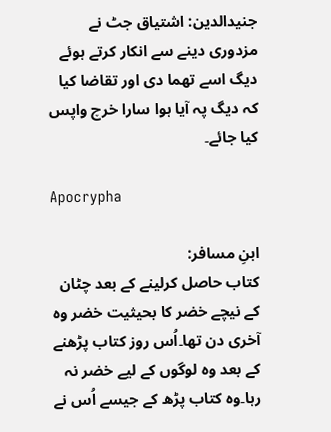جنیدالدین: اشتیاق جٹ نے مزدوری دینے سے انکار کرتے ہوئے دیگ اسے تھما دی اور تقاضا کیا کہ دیگ پہ آیا ہوا سارا خرچ واپس کیا جائے۔

Apocrypha

ابنِ مسافر:
کتاب حاصل کرلینے کے بعد چٹان کے نیچے خضر کا بحیثیت خضر وہ آخری دن تھا۔اُس روز کتاب پڑھنے کے بعد وہ لوگوں کے لیے خضر نہ رہا۔وہ کتاب پڑھ کے جیسے اُس نے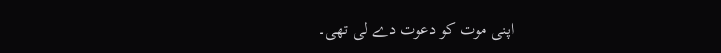اپنی موت کو دعوت دے لی تھی۔